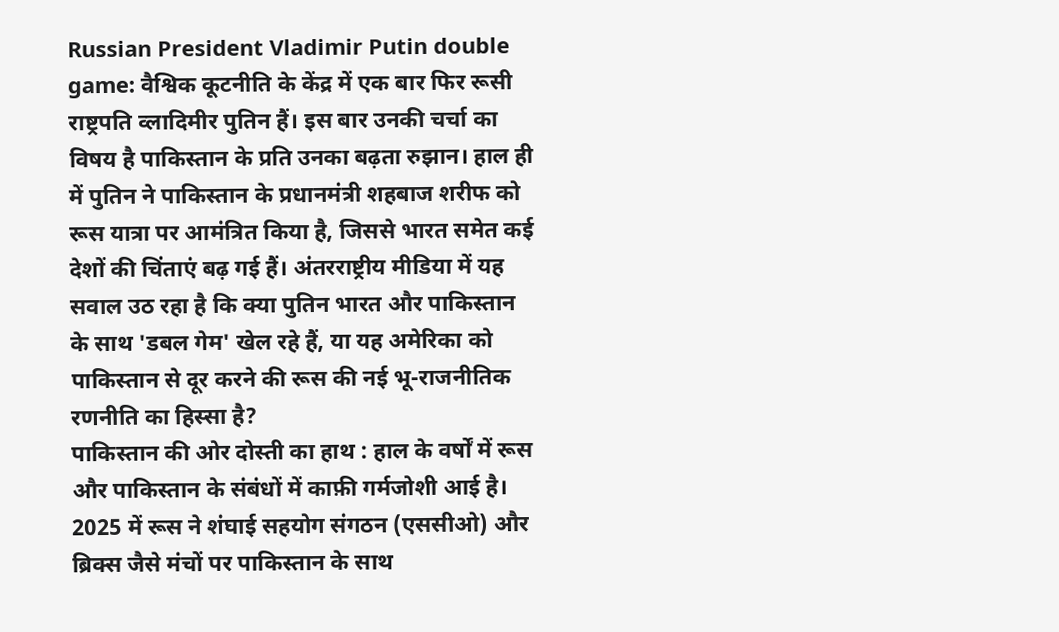Russian President Vladimir Putin double game: वैश्विक कूटनीति के केंद्र में एक बार फिर रूसी राष्ट्रपति व्लादिमीर पुतिन हैं। इस बार उनकी चर्चा का विषय है पाकिस्तान के प्रति उनका बढ़ता रुझान। हाल ही में पुतिन ने पाकिस्तान के प्रधानमंत्री शहबाज शरीफ को रूस यात्रा पर आमंत्रित किया है, जिससे भारत समेत कई देशों की चिंताएं बढ़ गई हैं। अंतरराष्ट्रीय मीडिया में यह सवाल उठ रहा है कि क्या पुतिन भारत और पाकिस्तान के साथ 'डबल गेम' खेल रहे हैं, या यह अमेरिका को पाकिस्तान से दूर करने की रूस की नई भू-राजनीतिक रणनीति का हिस्सा है?
पाकिस्तान की ओर दोस्ती का हाथ : हाल के वर्षों में रूस और पाकिस्तान के संबंधों में काफ़ी गर्मजोशी आई है। 2025 में रूस ने शंघाई सहयोग संगठन (एससीओ) और ब्रिक्स जैसे मंचों पर पाकिस्तान के साथ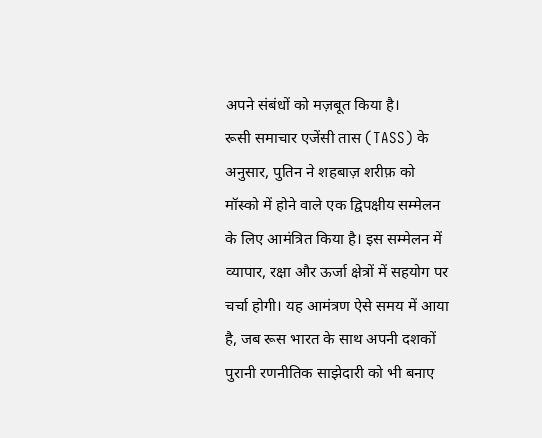अपने संबंधों को मज़बूत किया है।
रूसी समाचार एजेंसी तास (TASS) के अनुसार, पुतिन ने शहबाज़ शरीफ़ को मॉस्को में होने वाले एक द्विपक्षीय सम्मेलन के लिए आमंत्रित किया है। इस सम्मेलन में व्यापार, रक्षा और ऊर्जा क्षेत्रों में सहयोग पर चर्चा होगी। यह आमंत्रण ऐसे समय में आया है, जब रूस भारत के साथ अपनी दशकों पुरानी रणनीतिक साझेदारी को भी बनाए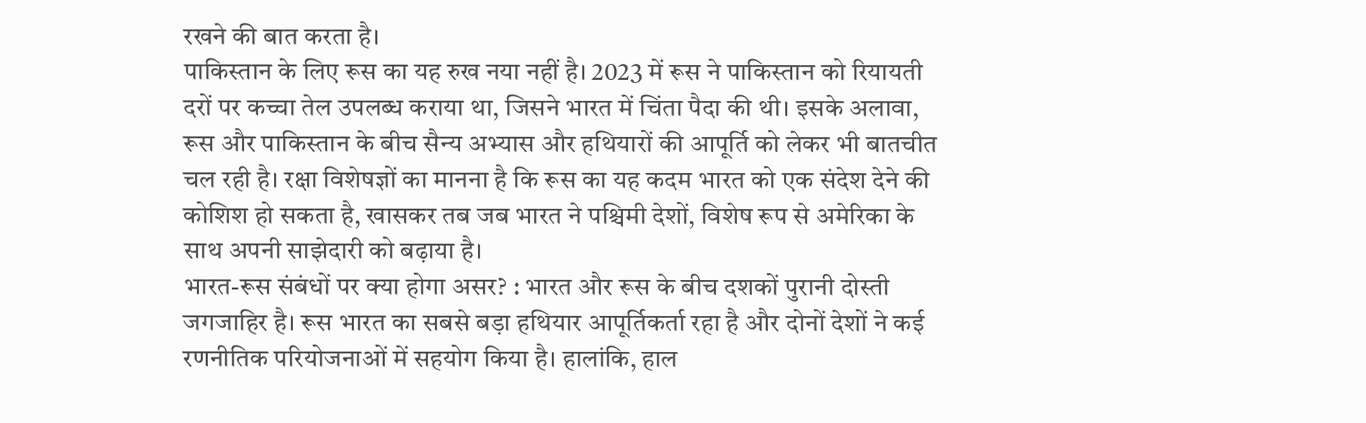रखने की बात करता है।
पाकिस्तान के लिए रूस का यह रुख नया नहीं है। 2023 में रूस ने पाकिस्तान को रियायती दरों पर कच्चा तेल उपलब्ध कराया था, जिसने भारत में चिंता पैदा की थी। इसके अलावा, रूस और पाकिस्तान के बीच सैन्य अभ्यास और हथियारों की आपूर्ति को लेकर भी बातचीत चल रही है। रक्षा विशेषज्ञों का मानना है कि रूस का यह कदम भारत को एक संदेश देने की कोशिश हो सकता है, खासकर तब जब भारत ने पश्चिमी देशों, विशेष रूप से अमेरिका के साथ अपनी साझेदारी को बढ़ाया है।
भारत-रूस संबंधों पर क्या होगा असर? : भारत और रूस के बीच दशकों पुरानी दोस्ती जगजाहिर है। रूस भारत का सबसे बड़ा हथियार आपूर्तिकर्ता रहा है और दोनों देशों ने कई रणनीतिक परियोजनाओं में सहयोग किया है। हालांकि, हाल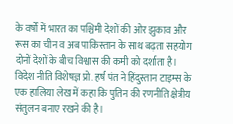के वर्षों में भारत का पश्चिमी देशों की ओर झुकाव और रूस का चीन व अब पाकिस्तान के साथ बढ़ता सहयोग दोनों देशों के बीच विश्वास की कमी को दर्शाता है।
विदेश नीति विशेषज्ञ प्रो. हर्ष पंत ने हिंदुस्तान टाइम्स के एक हालिया लेख में कहा कि पुतिन की रणनीति क्षेत्रीय संतुलन बनाए रखने की है।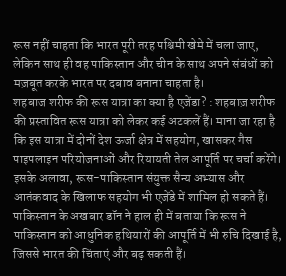रूस नहीं चाहता कि भारत पूरी तरह पश्चिमी खेमे में चला जाए, लेकिन साथ ही वह पाकिस्तान और चीन के साथ अपने संबंधों को मज़बूत करके भारत पर दबाव बनाना चाहता है।
शहबाज शरीफ की रूस यात्रा का क्या है एजेंडा? : शहबाज़ शरीफ की प्रस्तावित रूस यात्रा को लेकर कई अटकलें हैं। माना जा रहा है कि इस यात्रा में दोनों देश ऊर्जा क्षेत्र में सहयोग, खासकर गैस पाइपलाइन परियोजनाओं और रियायती तेल आपूर्ति पर चर्चा करेंगे। इसके अलावा, रूस-पाकिस्तान संयुक्त सैन्य अभ्यास और आतंकवाद के खिलाफ सहयोग भी एजेंडे में शामिल हो सकते हैं।
पाकिस्तान के अखबार डॉन ने हाल ही में बताया कि रूस ने पाकिस्तान को आधुनिक हथियारों की आपूर्ति में भी रुचि दिखाई है, जिससे भारत की चिंताएं और बढ़ सकती हैं।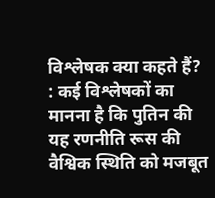विश्लेषक क्या कहते हैं? : कई विश्लेषकों का मानना है कि पुतिन की यह रणनीति रूस की वैश्विक स्थिति को मजबूत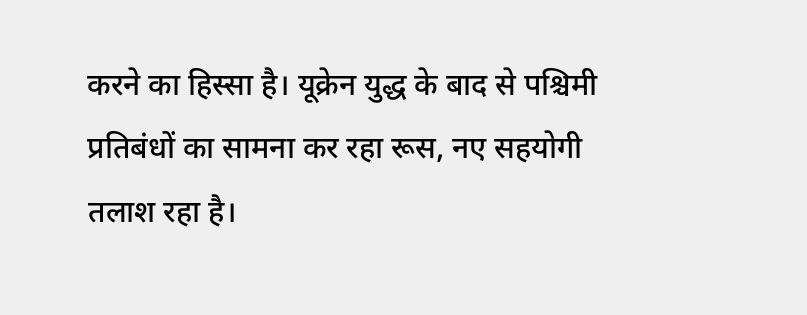करने का हिस्सा है। यूक्रेन युद्ध के बाद से पश्चिमी प्रतिबंधों का सामना कर रहा रूस, नए सहयोगी तलाश रहा है।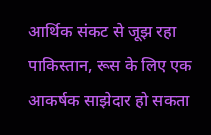आर्थिक संकट से जूझ रहा पाकिस्तान, रूस के लिए एक आकर्षक साझेदार हो सकता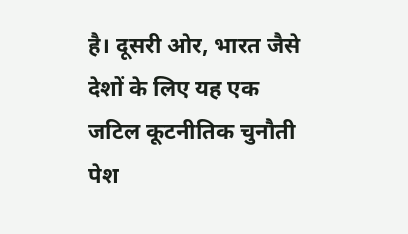है। दूसरी ओर, भारत जैसे देशों के लिए यह एक जटिल कूटनीतिक चुनौती पेश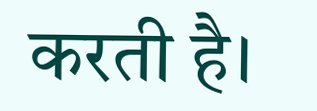करती है।